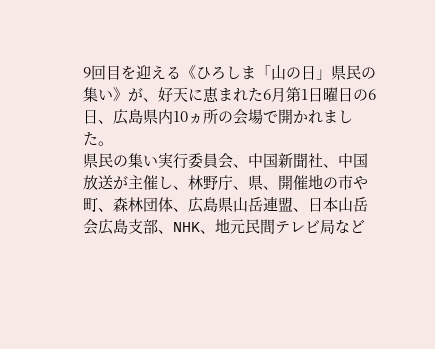9回目を迎える《ひろしま「山の日」県民の集い》が、好天に恵まれた6月第1日曜日の6日、広島県内10ヵ所の会場で開かれました。
県民の集い実行委員会、中国新聞社、中国放送が主催し、林野庁、県、開催地の市や町、森林団体、広島県山岳連盟、日本山岳会広島支部、NHK、地元民間テレビ局など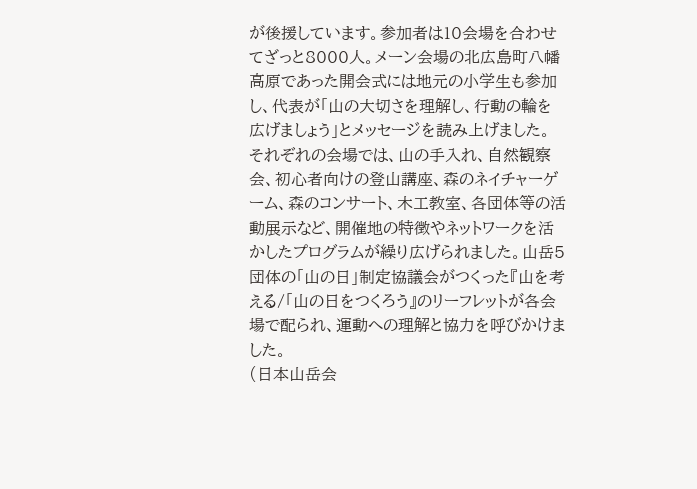が後援しています。参加者は10会場を合わせてざっと8000人。メーン会場の北広島町八幡高原であった開会式には地元の小学生も参加し、代表が「山の大切さを理解し、行動の輪を広げましょう」とメッセージを読み上げました。
それぞれの会場では、山の手入れ、自然観察会、初心者向けの登山講座、森のネイチャーゲーム、森のコンサート、木工教室、各団体等の活動展示など、開催地の特徴やネットワークを活かしたプログラムが繰り広げられました。山岳5団体の「山の日」制定協議会がつくった『山を考える/「山の日をつくろう』のリーフレットが各会場で配られ、運動への理解と協力を呼びかけました。
(日本山岳会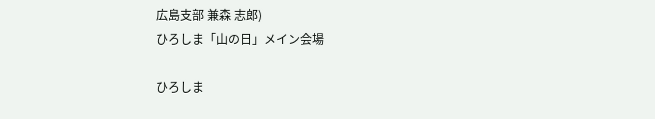広島支部 兼森 志郎)
ひろしま「山の日」メイン会場

ひろしま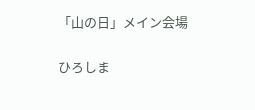「山の日」メイン会場

ひろしま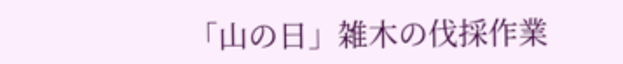「山の日」雑木の伐採作業